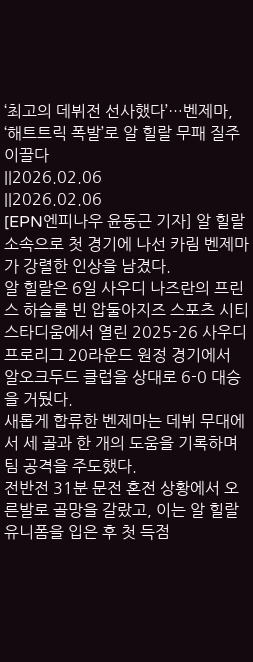‘최고의 데뷔전 선사했다’…벤제마, ‘해트트릭 폭발’로 알 힐랄 무패 질주 이끌다
||2026.02.06
||2026.02.06
[EPN엔피나우 윤동근 기자] 알 힐랄 소속으로 첫 경기에 나선 카림 벤제마가 강렬한 인상을 남겼다.
알 힐랄은 6일 사우디 나즈란의 프린스 하슬룰 빈 압둘아지즈 스포츠 시티 스타디움에서 열린 2025-26 사우디 프로리그 20라운드 원정 경기에서 알오크두드 클럽을 상대로 6-0 대승을 거뒀다.
새롭게 합류한 벤제마는 데뷔 무대에서 세 골과 한 개의 도움을 기록하며 팀 공격을 주도했다.
전반전 31분 문전 혼전 상황에서 오른발로 골망을 갈랐고, 이는 알 힐랄 유니폼을 입은 후 첫 득점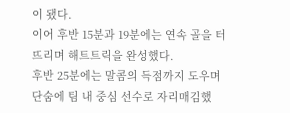이 됐다.
이어 후반 15분과 19분에는 연속 골을 터뜨리며 해트트릭을 완성했다.
후반 25분에는 말콤의 득점까지 도우며 단숨에 팀 내 중심 선수로 자리매김했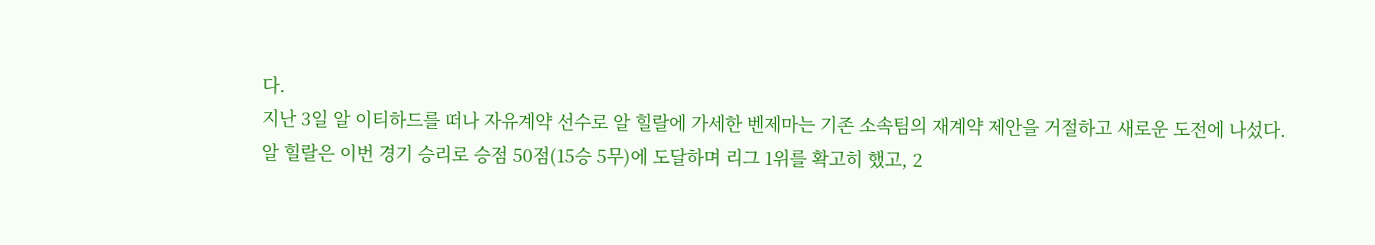다.
지난 3일 알 이티하드를 떠나 자유계약 선수로 알 힐랄에 가세한 벤제마는 기존 소속팀의 재계약 제안을 거절하고 새로운 도전에 나섰다.
알 힐랄은 이번 경기 승리로 승점 50점(15승 5무)에 도달하며 리그 1위를 확고히 했고, 2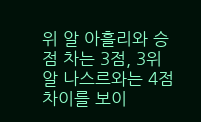위 알 아흘리와 승점 차는 3점, 3위 알 나스르와는 4점 차이를 보이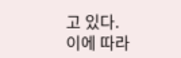고 있다.
이에 따라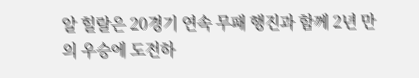알 힐랄은 20경기 연속 무패 행진과 함께 2년 만의 우승에 도전하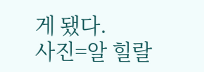게 됐다.
사진=알 힐랄